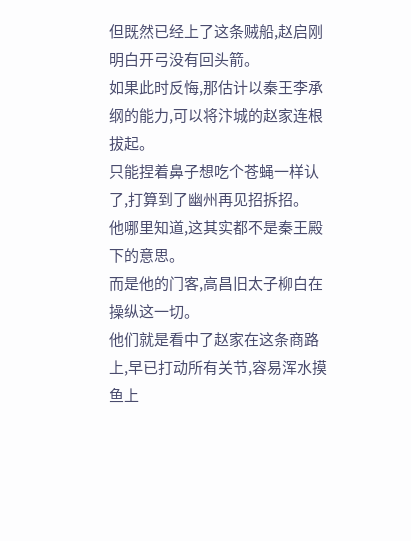但既然已经上了这条贼船,赵启刚明白开弓没有回头箭。
如果此时反悔,那估计以秦王李承纲的能力,可以将汴城的赵家连根拔起。
只能捏着鼻子想吃个苍蝇一样认了,打算到了幽州再见招拆招。
他哪里知道,这其实都不是秦王殿下的意思。
而是他的门客,高昌旧太子柳白在操纵这一切。
他们就是看中了赵家在这条商路上,早已打动所有关节,容易浑水摸鱼上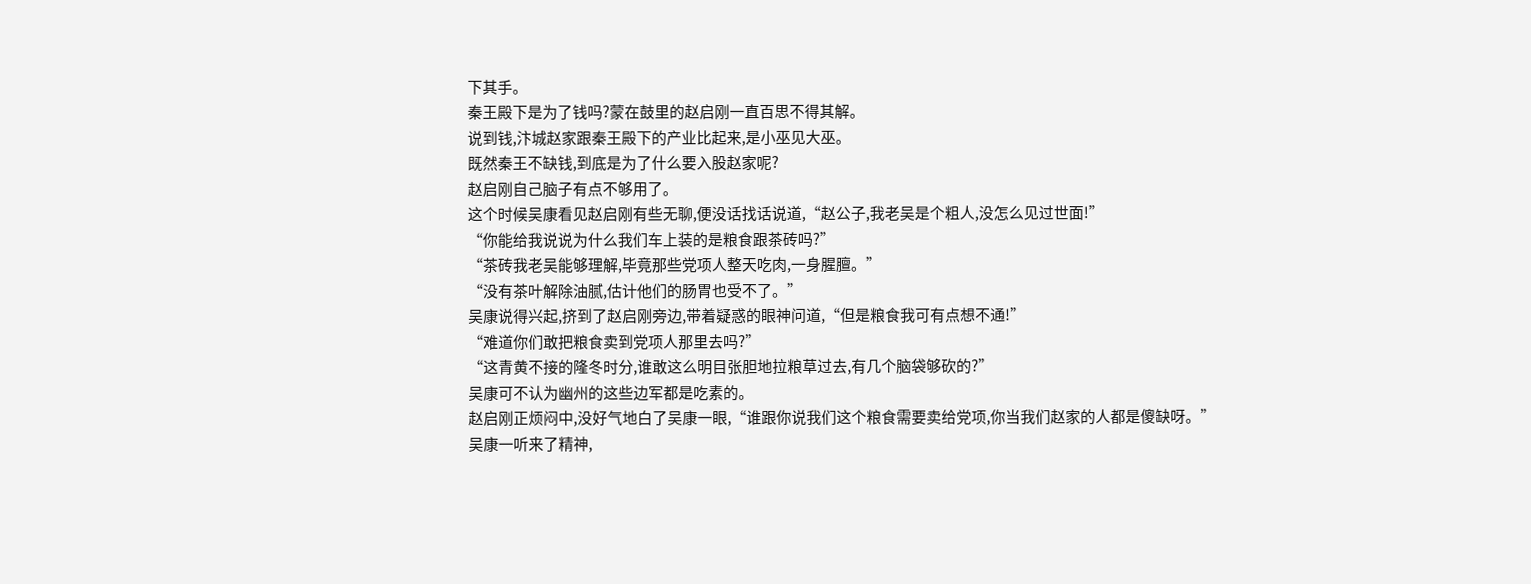下其手。
秦王殿下是为了钱吗?蒙在鼓里的赵启刚一直百思不得其解。
说到钱,汴城赵家跟秦王殿下的产业比起来,是小巫见大巫。
既然秦王不缺钱,到底是为了什么要入股赵家呢?
赵启刚自己脑子有点不够用了。
这个时候吴康看见赵启刚有些无聊,便没话找话说道,“赵公子,我老吴是个粗人,没怎么见过世面!”
“你能给我说说为什么我们车上装的是粮食跟茶砖吗?”
“茶砖我老吴能够理解,毕竟那些党项人整天吃肉,一身腥膻。”
“没有茶叶解除油腻,估计他们的肠胃也受不了。”
吴康说得兴起,挤到了赵启刚旁边,带着疑惑的眼神问道,“但是粮食我可有点想不通!”
“难道你们敢把粮食卖到党项人那里去吗?”
“这青黄不接的隆冬时分,谁敢这么明目张胆地拉粮草过去,有几个脑袋够砍的?”
吴康可不认为幽州的这些边军都是吃素的。
赵启刚正烦闷中,没好气地白了吴康一眼,“谁跟你说我们这个粮食需要卖给党项,你当我们赵家的人都是傻缺呀。”
吴康一听来了精神,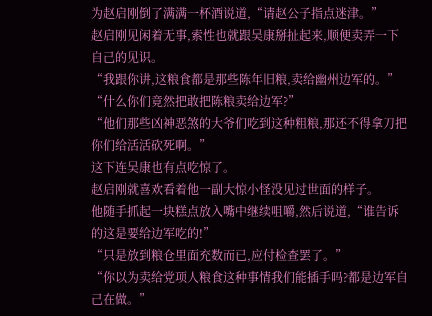为赵启刚倒了满满一杯酒说道,“请赵公子指点迷津。”
赵启刚见闲着无事,索性也就跟吴康掰扯起来,顺便卖弄一下自己的见识。
“我跟你讲,这粮食都是那些陈年旧粮,卖给幽州边军的。”
“什么你们竟然把敢把陈粮卖给边军?”
“他们那些凶神恶煞的大爷们吃到这种粗粮,那还不得拿刀把你们给活活砍死啊。”
这下连吴康也有点吃惊了。
赵启刚就喜欢看着他一副大惊小怪没见过世面的样子。
他随手抓起一块糕点放入嘴中继续咀嚼,然后说道,“谁告诉的这是要给边军吃的!”
“只是放到粮仓里面充数而已,应付检查罢了。”
“你以为卖给党项人粮食这种事情我们能插手吗?都是边军自己在做。”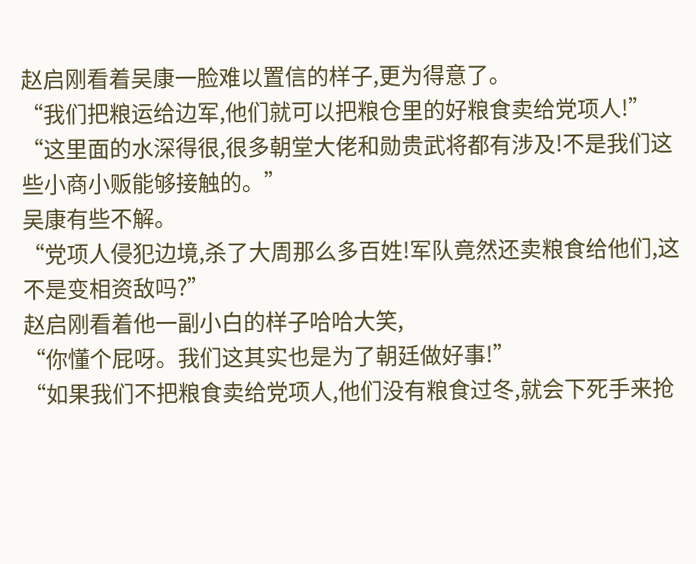赵启刚看着吴康一脸难以置信的样子,更为得意了。
“我们把粮运给边军,他们就可以把粮仓里的好粮食卖给党项人!”
“这里面的水深得很,很多朝堂大佬和勋贵武将都有涉及!不是我们这些小商小贩能够接触的。”
吴康有些不解。
“党项人侵犯边境,杀了大周那么多百姓!军队竟然还卖粮食给他们,这不是变相资敌吗?”
赵启刚看着他一副小白的样子哈哈大笑,
“你懂个屁呀。我们这其实也是为了朝廷做好事!”
“如果我们不把粮食卖给党项人,他们没有粮食过冬,就会下死手来抢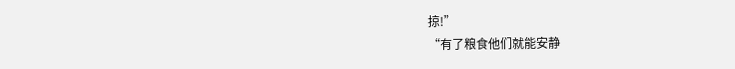掠!”
“有了粮食他们就能安静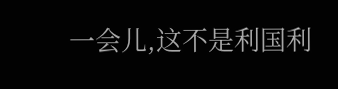一会儿,这不是利国利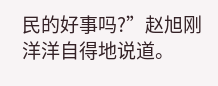民的好事吗?”赵旭刚洋洋自得地说道。